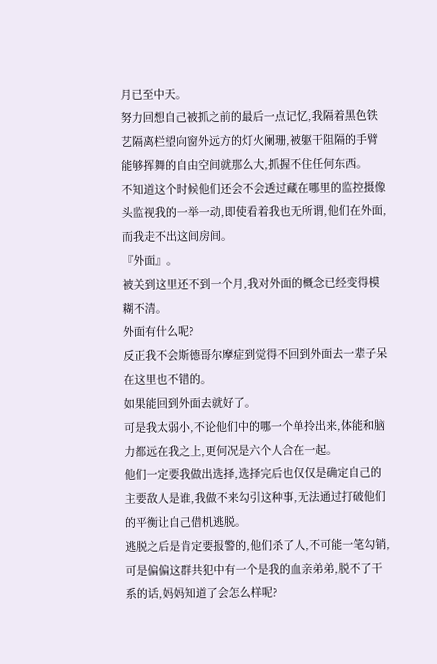月已至中天。
努力回想自己被抓之前的最后一点记忆,我隔着黑色铁艺隔离栏望向窗外远方的灯火阑珊,被躯干阻隔的手臂能够挥舞的自由空间就那么大,抓握不住任何东西。
不知道这个时候他们还会不会透过藏在哪里的监控摄像头监视我的一举一动,即使看着我也无所谓,他们在外面,而我走不出这间房间。
『外面』。
被关到这里还不到一个月,我对外面的概念已经变得模糊不清。
外面有什么呢?
反正我不会斯德哥尔摩症到觉得不回到外面去一辈子呆在这里也不错的。
如果能回到外面去就好了。
可是我太弱小,不论他们中的哪一个单拎出来,体能和脑力都远在我之上,更何况是六个人合在一起。
他们一定要我做出选择,选择完后也仅仅是确定自己的主要敌人是谁,我做不来勾引这种事,无法通过打破他们的平衡让自己借机逃脱。
逃脱之后是肯定要报警的,他们杀了人,不可能一笔勾销,可是偏偏这群共犯中有一个是我的血亲弟弟,脱不了干系的话,妈妈知道了会怎么样呢?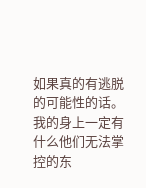如果真的有逃脱的可能性的话。
我的身上一定有什么他们无法掌控的东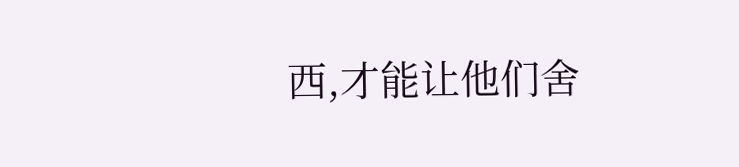西,才能让他们舍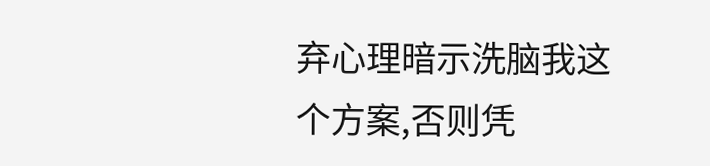弃心理暗示洗脑我这个方案,否则凭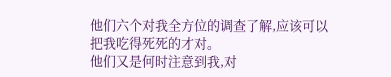他们六个对我全方位的调查了解,应该可以把我吃得死死的才对。
他们又是何时注意到我,对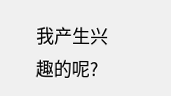我产生兴趣的呢?